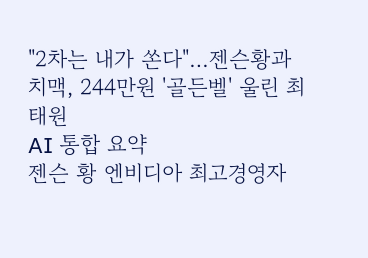"2차는 내가 쏜다"…젠슨황과 치맥, 244만원 '골든벨' 울린 최태원
AI 통합 요약
젠슨 황 엔비디아 최고경영자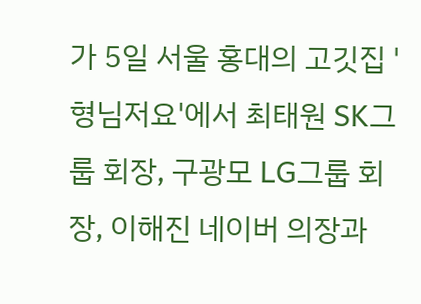가 5일 서울 홍대의 고깃집 '형님저요'에서 최태원 SK그룹 회장, 구광모 LG그룹 회장, 이해진 네이버 의장과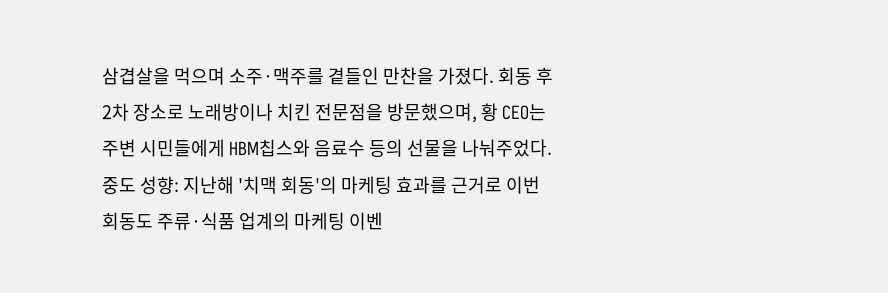삼겹살을 먹으며 소주·맥주를 곁들인 만찬을 가졌다. 회동 후 2차 장소로 노래방이나 치킨 전문점을 방문했으며, 황 CEO는 주변 시민들에게 HBM칩스와 음료수 등의 선물을 나눠주었다.
중도 성향: 지난해 '치맥 회동'의 마케팅 효과를 근거로 이번 회동도 주류·식품 업계의 마케팅 이벤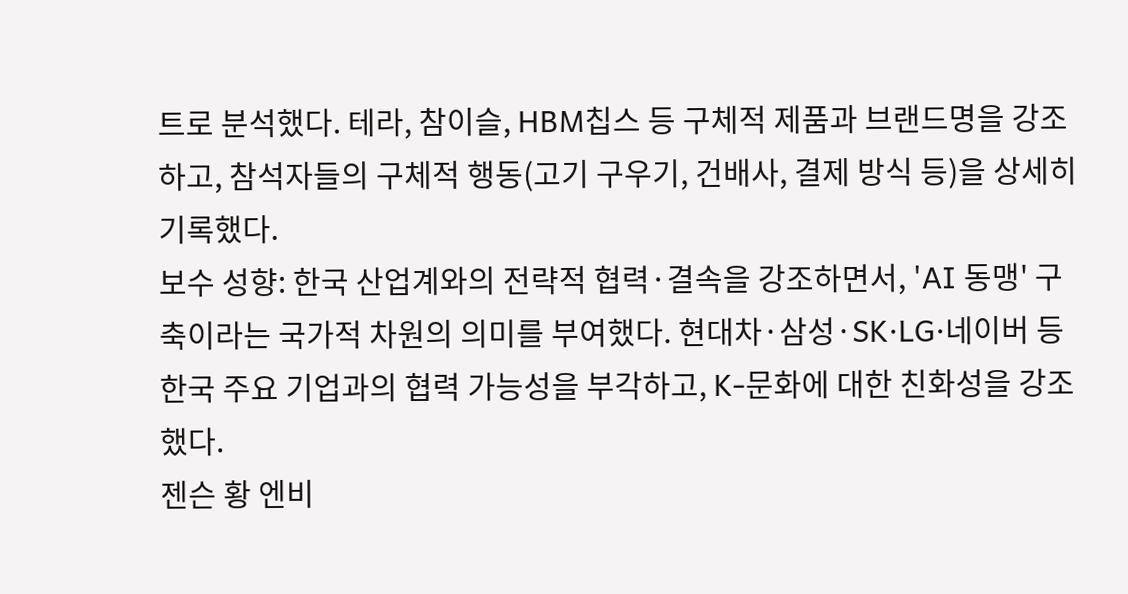트로 분석했다. 테라, 참이슬, HBM칩스 등 구체적 제품과 브랜드명을 강조하고, 참석자들의 구체적 행동(고기 구우기, 건배사, 결제 방식 등)을 상세히 기록했다.
보수 성향: 한국 산업계와의 전략적 협력·결속을 강조하면서, 'AI 동맹' 구축이라는 국가적 차원의 의미를 부여했다. 현대차·삼성·SK·LG·네이버 등 한국 주요 기업과의 협력 가능성을 부각하고, K-문화에 대한 친화성을 강조했다.
젠슨 황 엔비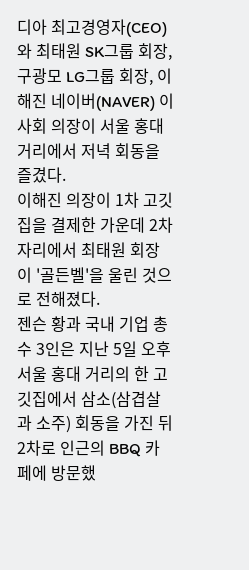디아 최고경영자(CEO)와 최태원 SK그룹 회장, 구광모 LG그룹 회장, 이해진 네이버(NAVER) 이사회 의장이 서울 홍대 거리에서 저녁 회동을 즐겼다.
이해진 의장이 1차 고깃집을 결제한 가운데 2차 자리에서 최태원 회장이 '골든벨'을 울린 것으로 전해졌다.
젠슨 황과 국내 기업 총수 3인은 지난 5일 오후 서울 홍대 거리의 한 고깃집에서 삼소(삼겹살과 소주) 회동을 가진 뒤 2차로 인근의 BBQ 카페에 방문했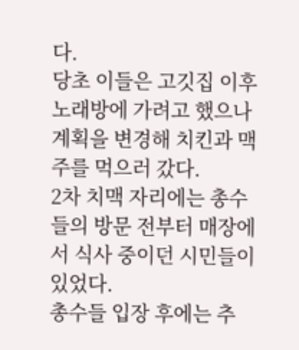다.
당초 이들은 고깃집 이후 노래방에 가려고 했으나 계획을 변경해 치킨과 맥주를 먹으러 갔다.
2차 치맥 자리에는 총수들의 방문 전부터 매장에서 식사 중이던 시민들이 있었다.
총수들 입장 후에는 추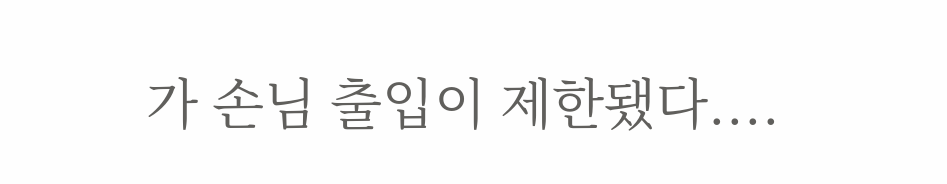가 손님 출입이 제한됐다....